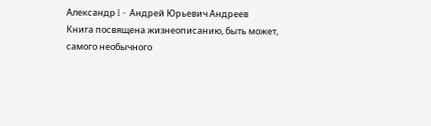Александр I - Андрей Юрьевич Андреев
Книга посвящена жизнеописанию, быть может, самого необычного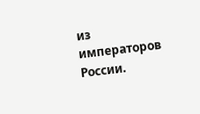из императоров России.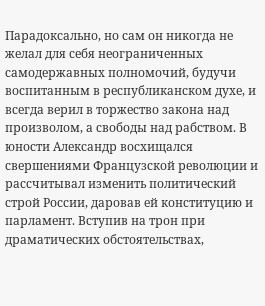Парадоксально, но сам он никогда не желал для себя неограниченных самодержавных полномочий, будучи воспитанным в республиканском духе, и всегда верил в торжество закона над произволом, а свободы над рабством. В юности Александр восхищался свершениями Французской революции и рассчитывал изменить политический строй России, даровав ей конституцию и парламент. Вступив на трон при драматических обстоятельствах,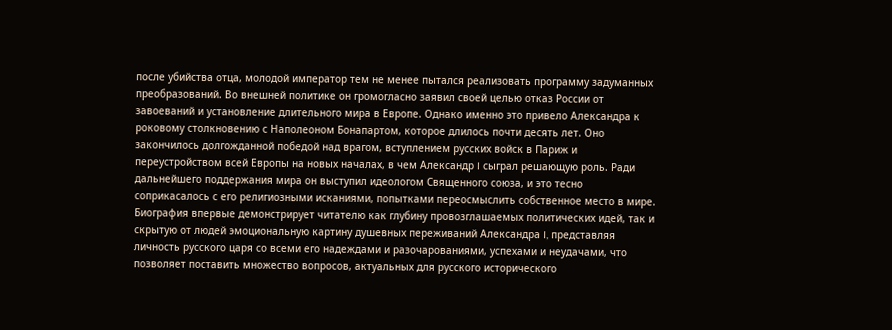после убийства отца, молодой император тем не менее пытался реализовать программу задуманных преобразований. Во внешней политике он громогласно заявил своей целью отказ России от завоеваний и установление длительного мира в Европе. Однако именно это привело Александра к роковому столкновению с Наполеоном Бонапартом, которое длилось почти десять лет. Оно закончилось долгожданной победой над врагом, вступлением русских войск в Париж и переустройством всей Европы на новых началах, в чем Александр I сыграл решающую роль. Ради дальнейшего поддержания мира он выступил идеологом Священного союза, и это тесно соприкасалось с его религиозными исканиями, попытками переосмыслить собственное место в мире. Биография впервые демонстрирует читателю как глубину провозглашаемых политических идей, так и скрытую от людей эмоциональную картину душевных переживаний Александра I, представляя личность русского царя со всеми его надеждами и разочарованиями, успехами и неудачами, что позволяет поставить множество вопросов, актуальных для русского исторического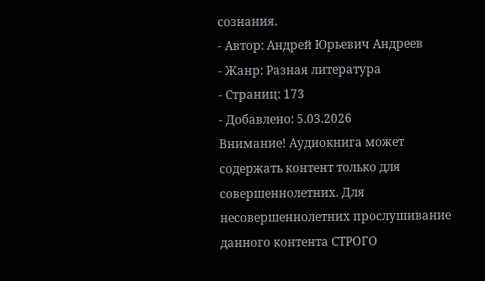сознания.
- Автор: Андрей Юрьевич Андреев
- Жанр: Разная литература
- Страниц: 173
- Добавлено: 5.03.2026
Внимание! Аудиокнига может содержать контент только для совершеннолетних. Для несовершеннолетних прослушивание данного контента СТРОГО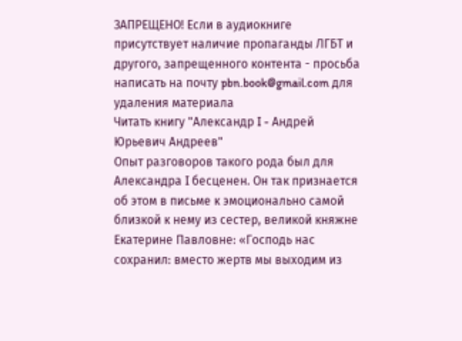ЗАПРЕЩЕНО! Если в аудиокниге присутствует наличие пропаганды ЛГБТ и другого, запрещенного контента - просьба написать на почту pbn.book@gmail.com для удаления материала
Читать книгу "Александр I - Андрей Юрьевич Андреев"
Опыт разговоров такого рода был для Александра I бесценен. Он так признается об этом в письме к эмоционально самой близкой к нему из сестер, великой княжне Екатерине Павловне: «Господь нас сохранил: вместо жертв мы выходим из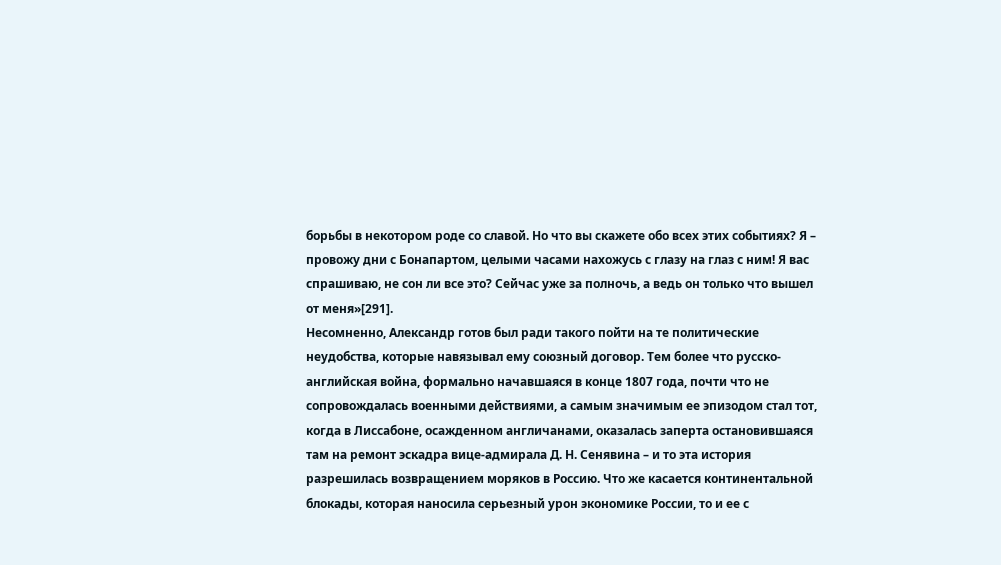борьбы в некотором роде со славой. Но что вы скажете обо всех этих событиях? Я – провожу дни с Бонапартом, целыми часами нахожусь с глазу на глаз с ним! Я вас спрашиваю, не сон ли все это? Сейчас уже за полночь, а ведь он только что вышел от меня»[291].
Несомненно, Александр готов был ради такого пойти на те политические неудобства, которые навязывал ему союзный договор. Тем более что русско-английская война, формально начавшаяся в конце 1807 года, почти что не сопровождалась военными действиями, а самым значимым ее эпизодом стал тот, когда в Лиссабоне, осажденном англичанами, оказалась заперта остановившаяся там на ремонт эскадра вице-адмирала Д. Н. Сенявина – и то эта история разрешилась возвращением моряков в Россию. Что же касается континентальной блокады, которая наносила серьезный урон экономике России, то и ее с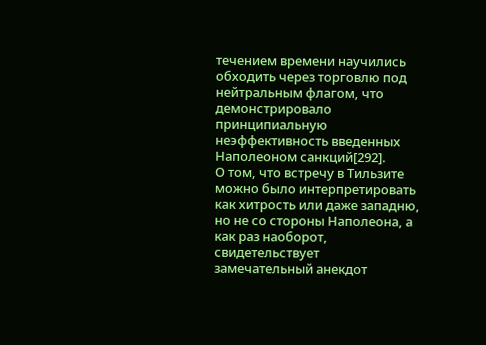течением времени научились обходить через торговлю под нейтральным флагом, что демонстрировало принципиальную неэффективность введенных Наполеоном санкций[292].
О том, что встречу в Тильзите можно было интерпретировать как хитрость или даже западню, но не со стороны Наполеона, а как раз наоборот, свидетельствует замечательный анекдот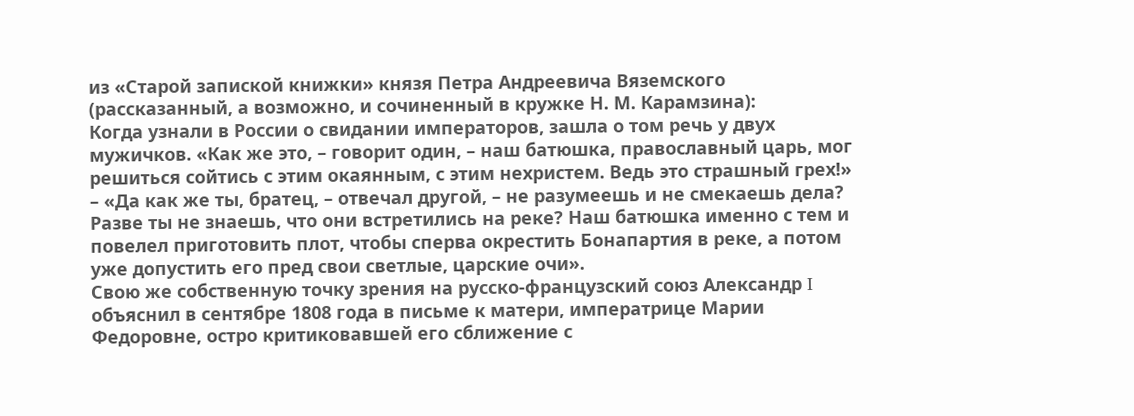из «Старой запиской книжки» князя Петра Андреевича Вяземского (рассказанный, а возможно, и сочиненный в кружке Н. М. Карамзина):
Когда узнали в России о свидании императоров, зашла о том речь у двух мужичков. «Как же это, – говорит один, – наш батюшка, православный царь, мог решиться сойтись с этим окаянным, с этим нехристем. Ведь это страшный грех!» – «Да как же ты, братец, – отвечал другой, – не разумеешь и не смекаешь дела? Разве ты не знаешь, что они встретились на реке? Наш батюшка именно с тем и повелел приготовить плот, чтобы сперва окрестить Бонапартия в реке, а потом уже допустить его пред свои светлые, царские очи».
Свою же собственную точку зрения на русско-французский союз Александр I объяснил в сентябре 1808 года в письме к матери, императрице Марии Федоровне, остро критиковавшей его сближение с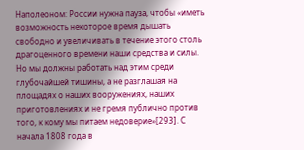Наполеоном: России нужна пауза, чтобы «иметь возможность некоторое время дышать свободно и увеличивать в течение этого столь драгоценного времени наши средства и силы. Но мы должны работать над этим среди глубочайшей тишины, а не разглашая на площадях о наших вооружениях, наших приготовлениях и не гремя публично против того, к кому мы питаем недоверие»[293]. С начала 1808 года в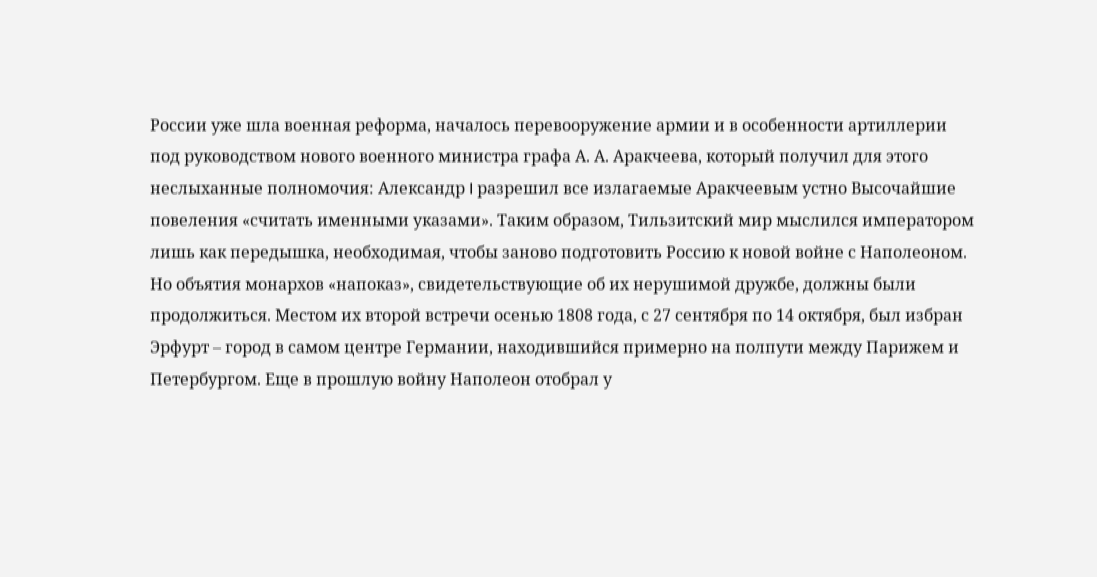России уже шла военная реформа, началось перевооружение армии и в особенности артиллерии под руководством нового военного министра графа А. А. Аракчеева, который получил для этого неслыханные полномочия: Александр I разрешил все излагаемые Аракчеевым устно Высочайшие повеления «считать именными указами». Таким образом, Тильзитский мир мыслился императором лишь как передышка, необходимая, чтобы заново подготовить Россию к новой войне с Наполеоном.
Но объятия монархов «напоказ», свидетельствующие об их нерушимой дружбе, должны были продолжиться. Местом их второй встречи осенью 1808 года, с 27 сентября по 14 октября, был избран Эрфурт – город в самом центре Германии, находившийся примерно на полпути между Парижем и Петербургом. Еще в прошлую войну Наполеон отобрал у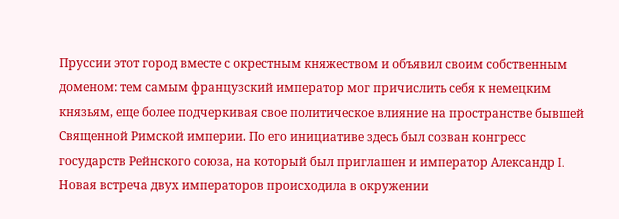Пруссии этот город вместе с окрестным княжеством и объявил своим собственным доменом: тем самым французский император мог причислить себя к немецким князьям, еще более подчеркивая свое политическое влияние на пространстве бывшей Священной Римской империи. По его инициативе здесь был созван конгресс государств Рейнского союза, на который был приглашен и император Александр I.
Новая встреча двух императоров происходила в окружении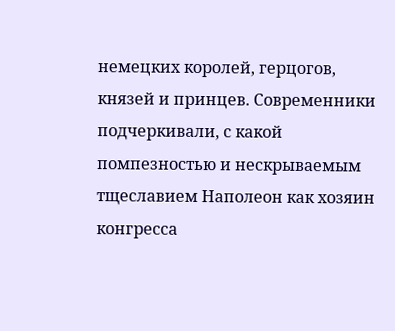немецких королей, герцогов, князей и принцев. Современники подчеркивали, с какой помпезностью и нескрываемым тщеславием Наполеон как хозяин конгресса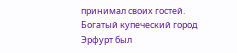принимал своих гостей. Богатый купеческий город Эрфурт был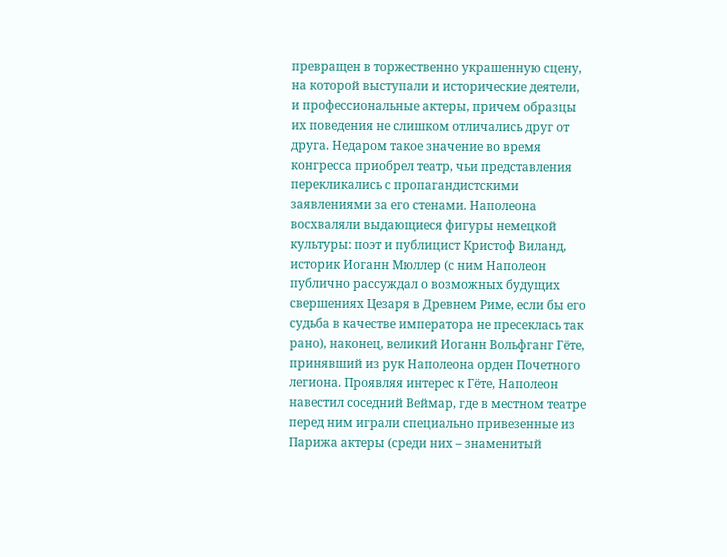превращен в торжественно украшенную сцену, на которой выступали и исторические деятели, и профессиональные актеры, причем образцы их поведения не слишком отличались друг от друга. Недаром такое значение во время конгресса приобрел театр, чьи представления перекликались с пропагандистскими заявлениями за его стенами. Наполеона восхваляли выдающиеся фигуры немецкой культуры: поэт и публицист Кристоф Виланд, историк Иоганн Мюллер (с ним Наполеон публично рассуждал о возможных будущих свершениях Цезаря в Древнем Риме, если бы его судьба в качестве императора не пресеклась так рано), наконец, великий Иоганн Вольфганг Гёте, принявший из рук Наполеона орден Почетного легиона. Проявляя интерес к Гёте, Наполеон навестил соседний Веймар, где в местном театре перед ним играли специально привезенные из Парижа актеры (среди них – знаменитый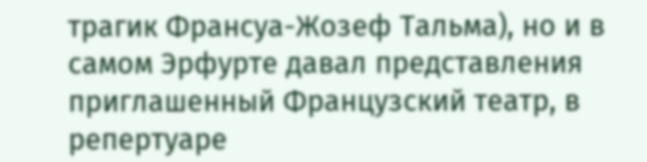трагик Франсуа-Жозеф Тальма), но и в самом Эрфурте давал представления приглашенный Французский театр, в репертуаре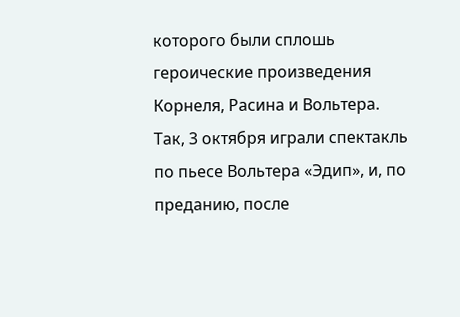которого были сплошь героические произведения Корнеля, Расина и Вольтера. Так, 3 октября играли спектакль по пьесе Вольтера «Эдип», и, по преданию, после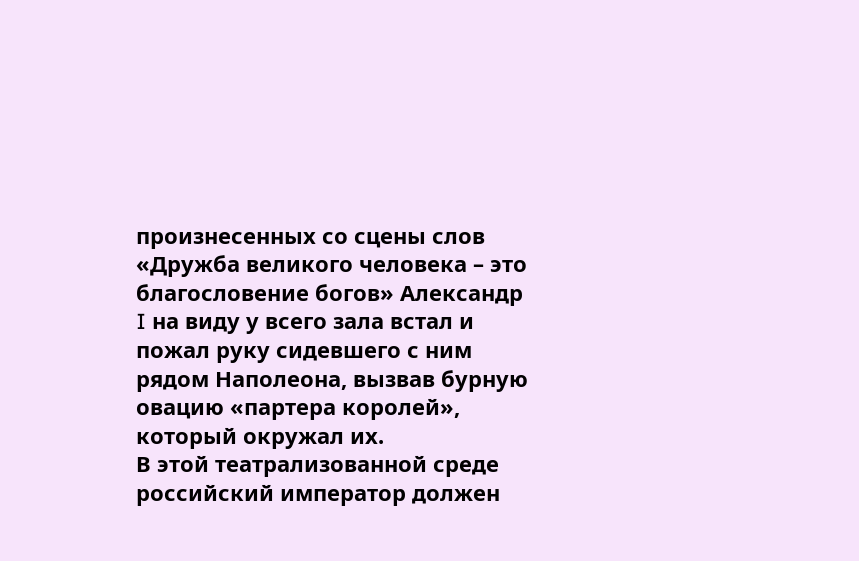произнесенных со сцены слов «Дружба великого человека – это благословение богов» Александр I на виду у всего зала встал и пожал руку сидевшего с ним рядом Наполеона, вызвав бурную овацию «партера королей», который окружал их.
В этой театрализованной среде российский император должен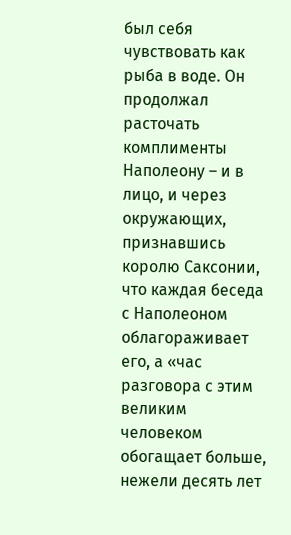был себя чувствовать как рыба в воде. Он продолжал расточать комплименты Наполеону – и в лицо, и через окружающих, признавшись королю Саксонии, что каждая беседа с Наполеоном облагораживает его, а «час разговора с этим великим человеком обогащает больше, нежели десять лет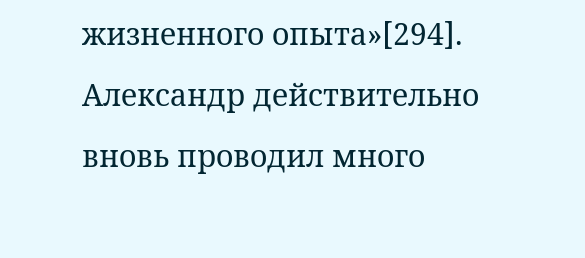жизненного опыта»[294]. Александр действительно вновь проводил много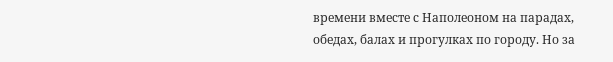времени вместе с Наполеоном на парадах, обедах, балах и прогулках по городу. Но за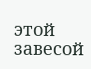этой завесой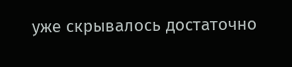уже скрывалось достаточно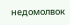недомолвок